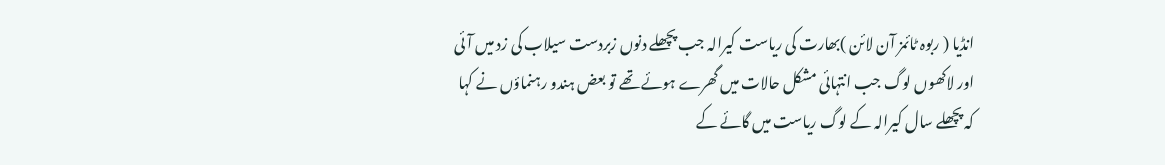انڈیا ( ربوہ ٹائمز آن لائن )بھارت کی ریاست کیرالہ جب پچھلے دنوں زبردست سیلاب کی زد میں آئی اور لاکھوں لوگ جب انتہائی مشکل حالات میں گھرے ہوئے تھے تو بعض ہندو رہنماؤں نے کہا کہ پچھلے سال کیرالہ کے لوگ ریاست میں گائے کے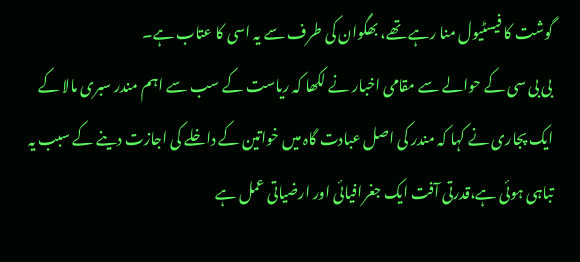گوشت کا فیسٹیول منا رہے تھے، بھگوان کی طرف سے یہ اسی کا عتاب ہے۔
بی بی سی کے حوالے سے مقامی اخبار نے لکھا کہ ریاست کے سب سے اہم مندر سبری مالا کے ایک پجاری نے کہا کہ مندر کی اصل عبادت گاہ میں خواتین کے داخلے کی اجازت دینے کے سبب یہ تباہی ہوئی ہے،قدرتی آفت ایک جغرافیائی اور ارضیاتی عمل ہے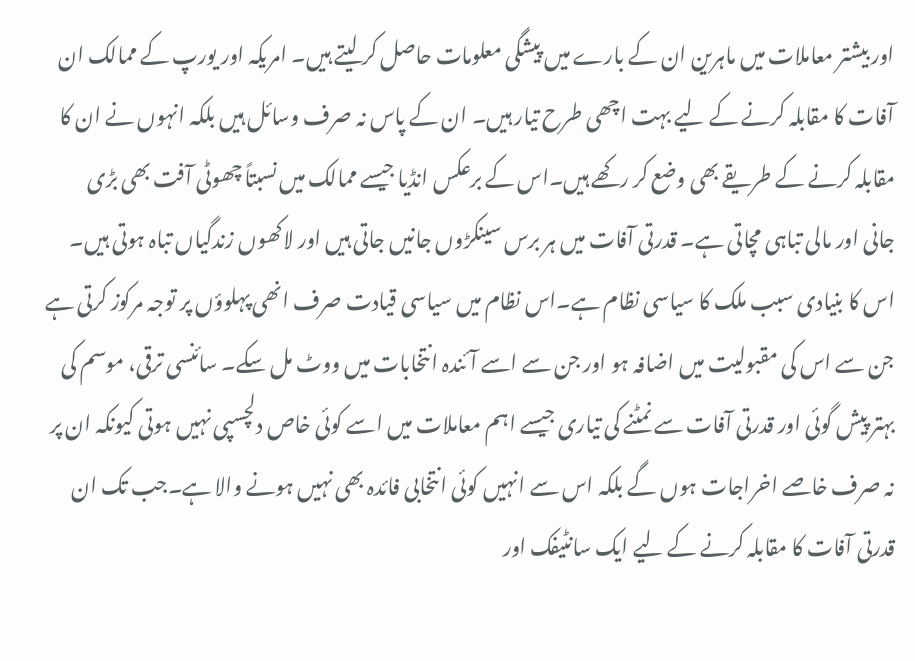اور بیشتر معاملات میں ماہرین ان کے بارے میں پیشگی معلومات حاصل کر لیتے ہیں۔ امریکہ اور یورپ کے ممالک ان آفات کا مقابلہ کرنے کے لیے بہت اچھی طرح تیار ہیں۔ ان کے پاس نہ صرف وسائل ہیں بلکہ انہوں نے ان کا مقابلہ کرنے کے طریقے بھی وضع کر رکھے ہیں۔اس کے برعکس انڈیا جیسے ممالک میں نسبتاً چھوٹی آفت بھی بڑی جانی اور مالی تباہی مچاتی ہے۔ قدرتی آفات میں ہر برس سینکڑوں جانیں جاتی ہیں اور لاکھوں زندگیاں تباہ ہوتی ہیں۔ اس کا بنیادی سبب ملک کا سیاسی نظام ہے۔اس نظام میں سیاسی قیادت صرف انھی پہلوؤں پر توجہ مرکوز کرتی ہے جن سے اس کی مقبولیت میں اضافہ ہو اور جن سے اسے آئندہ انتخابات میں ووٹ مل سکے۔ سائنسی ترقی، موسم کی بہتر پیش گوئی اور قدرتی آفات سے نمٹنے کی تیاری جیسے اہم معاملات میں اسے کوئی خاص دلچسپی نہیں ہوتی کیونکہ ان پر نہ صرف خاصے اخراجات ہوں گے بلکہ اس سے انہیں کوئی انتخابی فائدہ بھی نہیں ہونے والا ہے۔جب تک ان قدرتی آفات کا مقابلہ کرنے کے لیے ایک سانٹیفک اور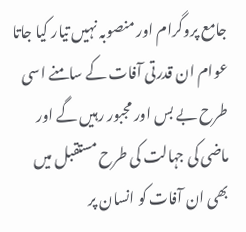جامع پروگرام اور منصوبہ نہیں تیار کیا جاتا عوام ان قدرتی آفات کے سامنے اسی طرح بے بس اور مجبور رہیں گے اور ماضی کی جہالت کی طرح مستقبل میں بھی ان آفات کو انسان پر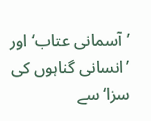’آسمانی عتاب‘ اور ’انسانی گناہوں کی سزا‘ سے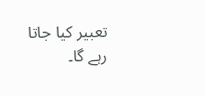تعبیر کیا جاتا رہے گا۔